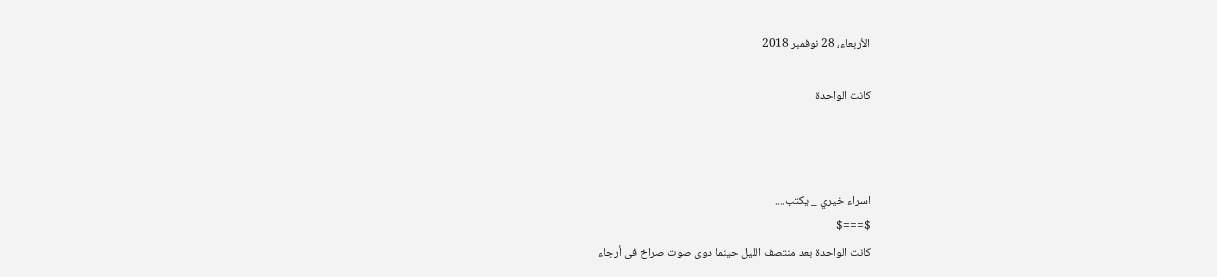الأربعاء، 28 نوفمبر 2018

كانت الواحدة



اسراء خيري _ يكتب....
$===$
كانت الواحدة بعد منتصف الليل حينما دوى صوت صراخ فى أرجاء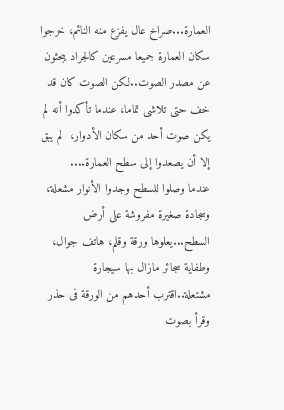العمارة...صراخ عال يفزع منه النائم، خرجوا سكان العمارة جميعا مسرعين كالجراد يبحثون عن مصدر الصوت..لكن الصوت كان قد خف حتى تلاشى تماما، عندما تأكدوا أنه لم يكن صوت أحد من سكان الأدوار،  لم يبق إلا أن يصعدوا إلى سطح العمارة....
عندما وصلوا للسطح وجدوا الأنوار مشعلة، وسجادة صغيرة مفروشة على أرض السطح...يعلوها ورقة وقلم، هاتف جوال،  وطفاية سجائر مازال بها سيجارة مشتعلة..اقترب أحدهم من الورقة فى حذر وقرأ بصوت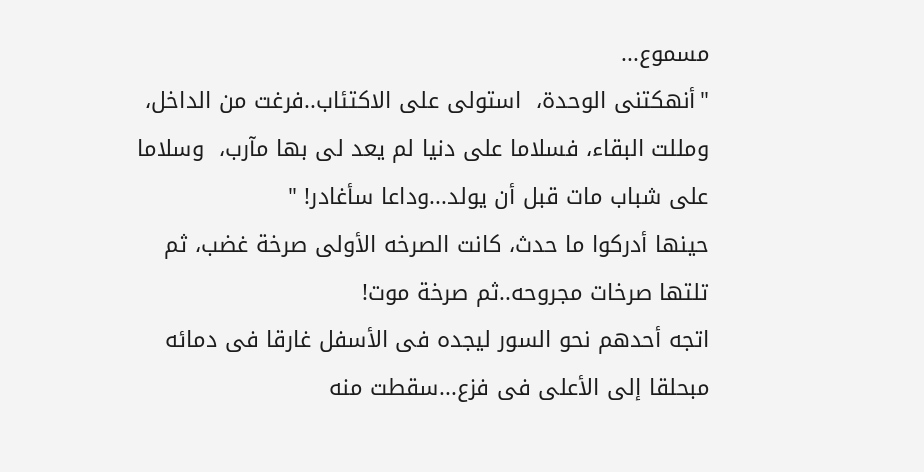مسموع...
"أنهكتنى الوحدة،  استولى على الاكتئاب..فرغت من الداخل، ومللت البقاء، فسلاما على دنيا لم يعد لى بها مآرب،  وسلاما على شباب مات قبل أن يولد...وداعا سأغادر! "
حينها أدركوا ما حدث، كانت الصرخه الأولى صرخة غضب، ثم تلتها صرخات مجروحه..ثم صرخة موت!
اتجه أحدهم نحو السور ليجده فى الأسفل غارقا فى دمائه مبحلقا إلى الأعلى فى فزع...سقطت منه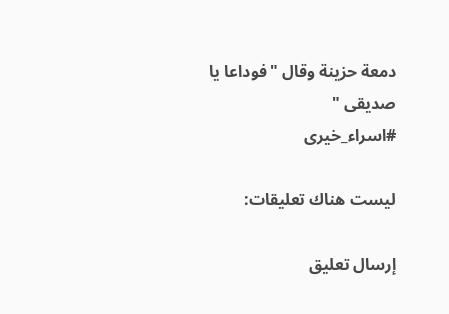دمعة حزينة وقال "فوداعا يا صديقى "
#اسراء_خيرى

ليست هناك تعليقات:

إرسال تعليق